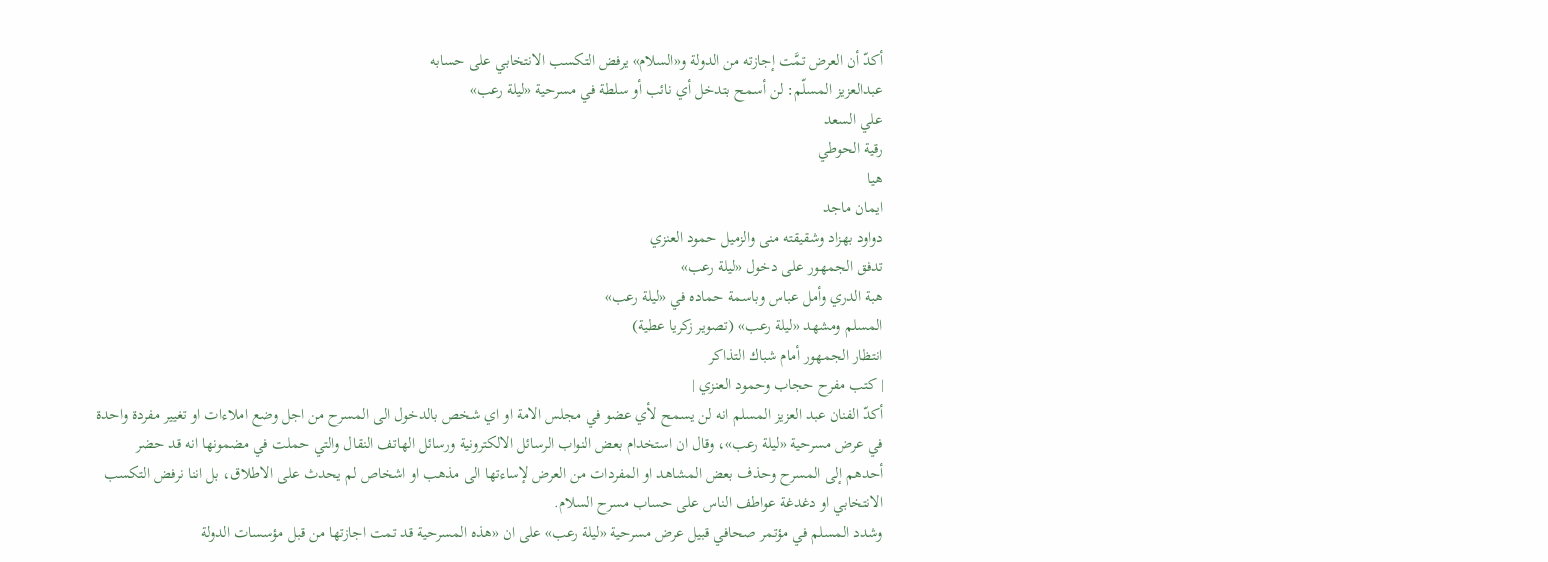أكدّ أن العرض تمَّت إجازته من الدولة و«السلام» يرفض التكسب الانتخابي على حسابه
عبدالعزيز المسلّم: لن أسمح بتدخل أي نائب أو سلطة في مسرحية «ليلة رعب»
علي السعد
رقية الحوطي
هيا
ايمان ماجد
دواود بهزاد وشقيقته منى والزميل حمود العنزي
تدفق الجمهور على دخول «ليلة رعب»
هبة الدري وأمل عباس وباسمة حماده في «ليلة رعب»
المسلم ومشهد «ليلة رعب» (تصوير زكريا عطية)
انتظار الجمهور أمام شباك التذاكر
| كتب مفرح حجاب وحمود العنزي |
أكدّ الفنان عبد العزيز المسلم انه لن يسمح لأي عضو في مجلس الامة او اي شخص بالدخول الى المسرح من اجل وضع املاءات او تغيير مفردة واحدة في عرض مسرحية «ليلة رعب»، وقال ان استخدام بعض النواب الرسائل الالكترونية ورسائل الهاتف النقال والتي حملت في مضمونها انه قد حضر أحدهم إلى المسرح وحذف بعض المشاهد او المفردات من العرض لإساءتها الى مذهب او اشخاص لم يحدث على الاطلاق، بل اننا نرفض التكسب الانتخابي او دغدغة عواطف الناس على حساب مسرح السلام.
وشدد المسلم في مؤتمر صحافي قبيل عرض مسرحية «ليلة رعب» على ان «هذه المسرحية قد تمت اجازتها من قبل مؤسسات الدولة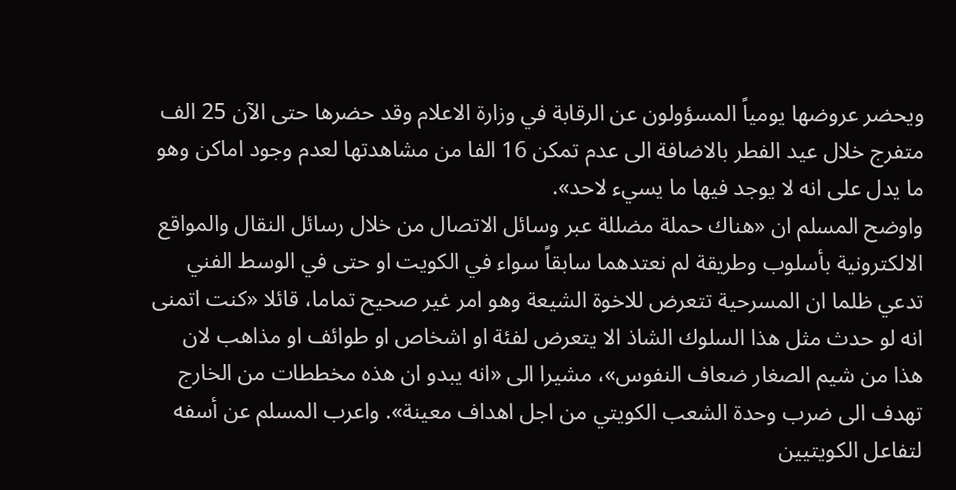ويحضر عروضها يومياً المسؤولون عن الرقابة في وزارة الاعلام وقد حضرها حتى الآن 25 الف متفرج خلال عيد الفطر بالاضافة الى عدم تمكن 16 الفا من مشاهدتها لعدم وجود اماكن وهو ما يدل على انه لا يوجد فيها ما يسيء لاحد».
واوضح المسلم ان «هناك حملة مضللة عبر وسائل الاتصال من خلال رسائل النقال والمواقع الالكترونية بأسلوب وطريقة لم نعتدهما سابقاً سواء في الكويت او حتى في الوسط الفني تدعي ظلما ان المسرحية تتعرض للاخوة الشيعة وهو امر غير صحيح تماما، قائلا «كنت اتمنى انه لو حدث مثل هذا السلوك الشاذ الا يتعرض لفئة او اشخاص او طوائف او مذاهب لان هذا من شيم الصغار ضعاف النفوس»، مشيرا الى «انه يبدو ان هذه مخططات من الخارج تهدف الى ضرب وحدة الشعب الكويتي من اجل اهداف معينة». واعرب المسلم عن أسفه لتفاعل الكويتيين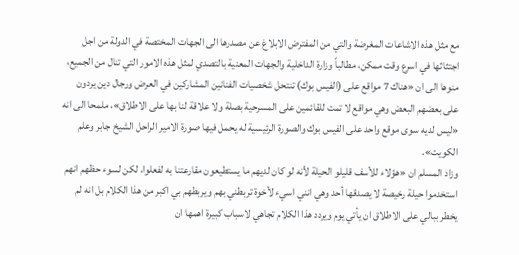مع مثل هذه الاشاعات المغرضة والتي من المفترض الابلاغ عن مصدرها الى الجهات المختصة في الدولة من اجل اجتثاثها في اسرع وقت ممكن، مطالباً وزارة الداخلية والجهات المعنية بالتصدي لمثل هذه الامور التي تنال من الجميع، منوها الى ان «هناك 7 مواقع على (الفيس بوك) تنتحل شخصيات الفنانين المشاركين في العرض ورجال دين يردون على بعضهم البعض وهي مواقع لا تمت للقائمين على المسرحية بصلة ولا علاقة لنا بها على الاطلاق»، ملمحا الى انه «ليس لديه سوى موقع واحد على الفيس بوك والصورة الرئيسية له يحمل فيها صورة الامير الراحل الشيخ جابر وعلم الكويت».
وزاد المسلم ان «هؤلاء للأسف قليلو الحيلة لأنه لو كان لديهم ما يستطيعون مقارعتنا به لفعلوا، لكن لسوء حظهم انهم استخدموا حيلة رخيصة لا يصدقها أحد وهي انني اسيء لأخوة تربطني بهم ويربطهم بي اكبر من هذا الكلام بل انه لم يخطر ببالي على الاطلاق ان يأتي يوم ويردد هذا الكلام تجاهي لاسباب كبيرة اهمها ان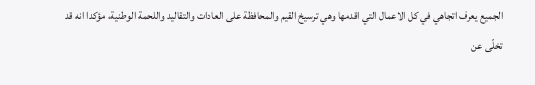الجميع يعرف اتجاهي في كل الاعمال التي اقدمها وهي ترسيخ القيم والمحافظة على العادات والتقاليد واللحمة الوطنية، مؤكدا انه قد تخلّى عن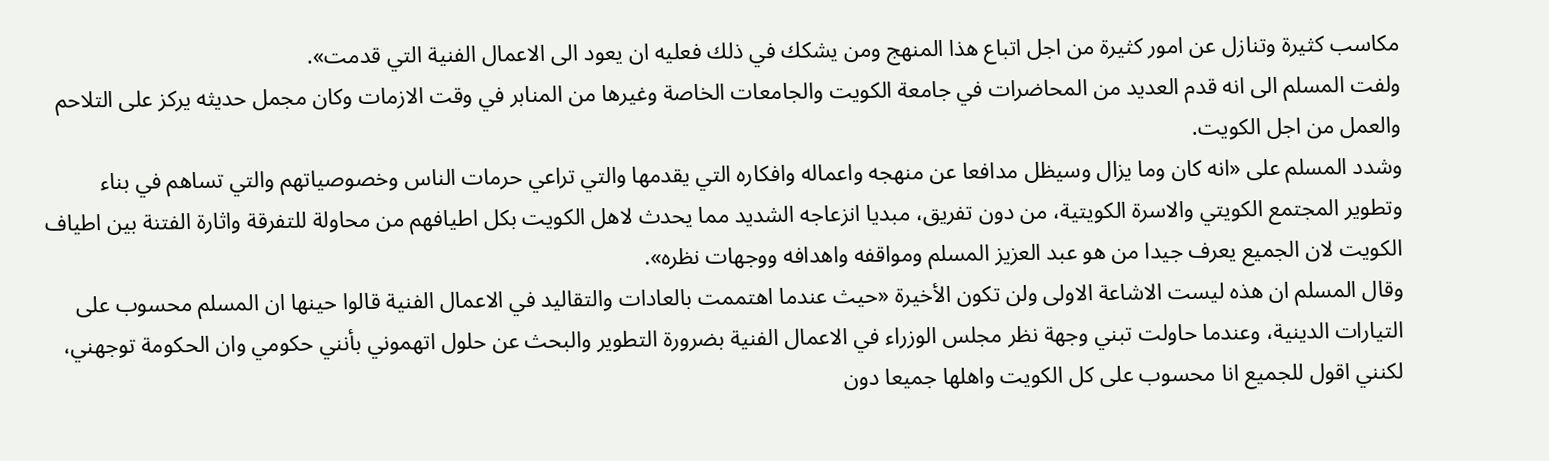مكاسب كثيرة وتنازل عن امور كثيرة من اجل اتباع هذا المنهج ومن يشكك في ذلك فعليه ان يعود الى الاعمال الفنية التي قدمت».
ولفت المسلم الى انه قدم العديد من المحاضرات في جامعة الكويت والجامعات الخاصة وغيرها من المنابر في وقت الازمات وكان مجمل حديثه يركز على التلاحم والعمل من اجل الكويت.
وشدد المسلم على «انه كان وما يزال وسيظل مدافعا عن منهجه واعماله وافكاره التي يقدمها والتي تراعي حرمات الناس وخصوصياتهم والتي تساهم في بناء وتطوير المجتمع الكويتي والاسرة الكويتية، من دون تفريق، مبديا انزعاجه الشديد مما يحدث لاهل الكويت بكل اطيافهم من محاولة للتفرقة واثارة الفتنة بين اطياف الكويت لان الجميع يعرف جيدا من هو عبد العزيز المسلم ومواقفه واهدافه ووجهات نظره».
وقال المسلم ان هذه ليست الاشاعة الاولى ولن تكون الأخيرة «حيث عندما اهتممت بالعادات والتقاليد في الاعمال الفنية قالوا حينها ان المسلم محسوب على التيارات الدينية، وعندما حاولت تبني وجهة نظر مجلس الوزراء في الاعمال الفنية بضرورة التطوير والبحث عن حلول اتهموني بأنني حكومي وان الحكومة توجهني، لكنني اقول للجميع انا محسوب على كل الكويت واهلها جميعا دون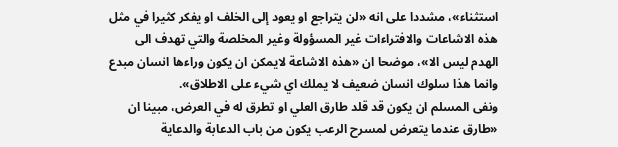استثناء»، مشددا على انه «لن يتراجع او يعود إلى الخلف او يفكر كثيرا في مثل هذه الاشاعات والافتراءات غير المسؤولة وغير المخلصة والتي تهدف الى الهدم ليس الا»، موضحا ان «هذه الاشاعة لايمكن ان يكون وراءها انسان مبدع وانما هذا سلوك انسان ضعيف لا يملك اي شيء على الاطلاق».
ونفى المسلم ان يكون قد قلد طارق العلي او تطرق له في العرض، مبينا ان «طارق عندما يتعرض لمسرح الرعب يكون من باب الدعابة والدعاية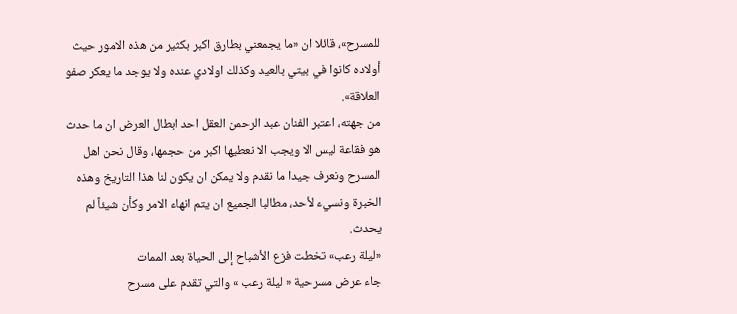للمسرح»، قائلا ان «ما يجمعني بطارق اكبر بكثير من هذه الامور حيث أولاده كانوا في بيتي بالعيد وكذلك اولادي عنده ولا يوجد ما يعكر صفو العلاقة».
من جهته، اعتبر الفنان عبد الرحمن العقل احد ابطال العرض ان ما حدث هو فقاعة ليس الا ويجب الا نعطيها اكبر من حجمها، وقال نحن اهل المسرح ونعرف جيدا ما نقدم ولا يمكن ان يكون لنا هذا التاريخ وهذه الخبرة ونسيء لأحد، مطالبا الجميع ان يتم انهاء الامر وكأن شيئاً لم يحدث.
«ليلة رعب» تخطت فزع الأشباح إلى الحياة بعد الممات
جاء عرض مسرحية « ليلة رعب » والتي تقدم على مسرح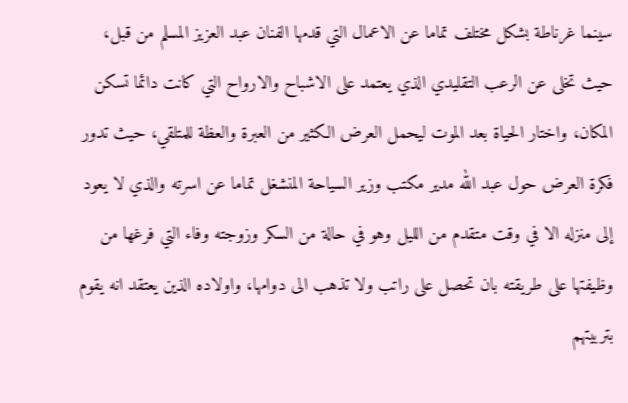سينما غرناطة بشكل مختلف تماما عن الاعمال التي قدمها الفنان عبد العزيز المسلم من قبل، حيث تخلى عن الرعب التقليدي الذي يعتمد على الاشباح والارواح التي كانت دائما تسكن المكان، واختار الحياة بعد الموت ليحمل العرض الكثير من العبرة والعظة للمتلقي، حيث تدور فكرة العرض حول عبد الله مدير مكتب وزير السياحة المنشغل تماما عن اسرته والذي لا يعود إلى منزله الا في وقت متقدم من الليل وهو في حالة من السكر وزوجته وفاء التي فرغها من وظيفتها على طريقته بان تحصل على راتب ولا تذهب الى دوامها، واولاده الذين يعتقد انه يقوم بتربيتهم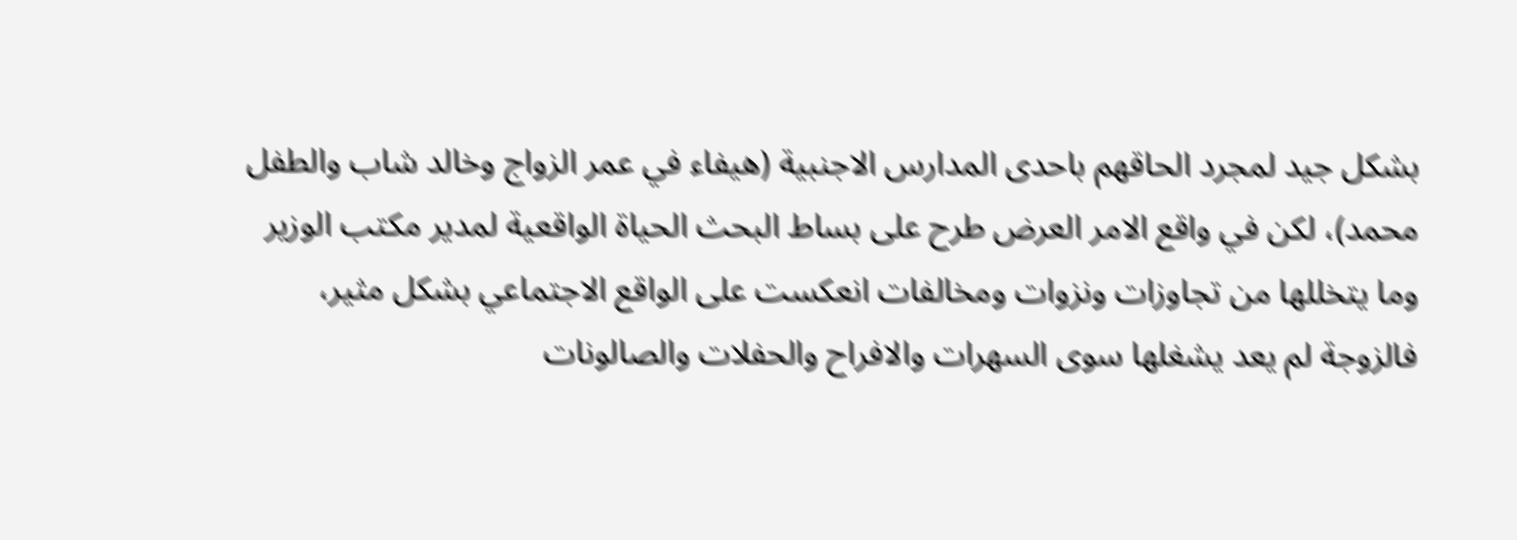بشكل جيد لمجرد الحاقهم باحدى المدارس الاجنبية (هيفاء في عمر الزواج وخالد شاب والطفل محمد)، لكن في واقع الامر العرض طرح على بساط البحث الحياة الواقعية لمدير مكتب الوزير وما يتخللها من تجاوزات ونزوات ومخالفات انعكست على الواقع الاجتماعي بشكل مثير، فالزوجة لم يعد يشغلها سوى السهرات والافراح والحفلات والصالونات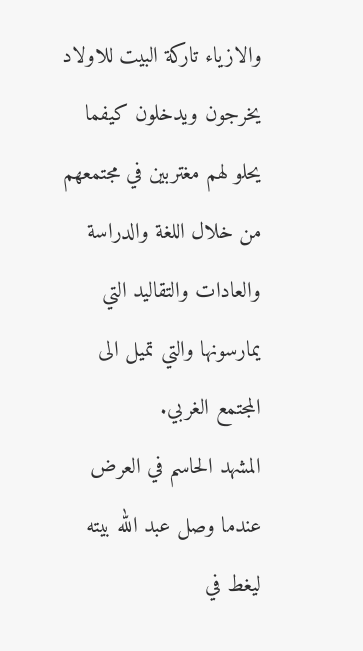والازياء تاركة البيت للاولاد يخرجون ويدخلون كيفما يحلو لهم مغتربين في مجتمعهم من خلال اللغة والدراسة والعادات والتقاليد التي يمارسونها والتي تميل الى المجتمع الغربي.
المشهد الحاسم في العرض عندما وصل عبد الله بيته ليغط في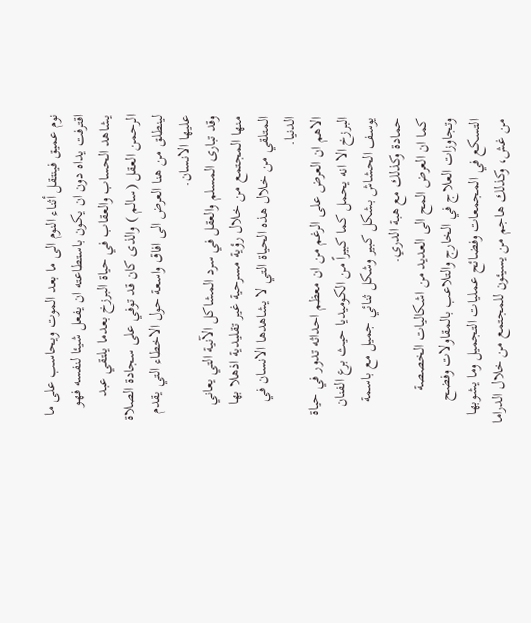نوم عميق فينتقل أثناء النوم الى ما بعد الموت ويحاسب على ما اقترفت يداه دون ان يكون باستطاعته ان يفعل شيئا لنفسه فهو يشاهد الحساب والعقاب في حياة البرزخ بعدما يلتقي عبد الرحمن العقل (سالم ) والذى كان قد توفي على سجادة الصلاة لينطلق من هنا العرض الى افاق واسعة حول الاخطاء التي يقدم عليها الانسان.
وقد تبارى المسلم والعقل في سرد المشاكل الآنية التي يعاني منها المجتمع من خلال رؤية مسرحية غير تقليدية اذهلا بها المتلقي من خلال هذه الحياة التي لا يشاهدها الانسان في الدنيا.
الاهم ان العرض على الرغم من ان معظم احداثه تدور في حياة البرزخ الا انه يحمل كما كبيراً من الكوميديا حيث برع الفنان يوسف الحشاش بشكل كبير وشكل ثنائي جميل مع باسمة حمادة وكذلك مع هبة الدري.
كما ان العرض المح الى العديد من اشكاليات الخصصة وتجاوزات العلاج في الخارج والتلاعب بالمقاولات وفضح التسكع في المجمعات وفضائح عمليات التجميل وما يشوبها من غش، وكذلك هاجم من يسيئون للمجتمع من خلال الدراما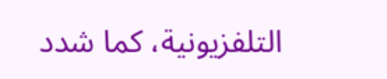التلفزيونية، كما شدد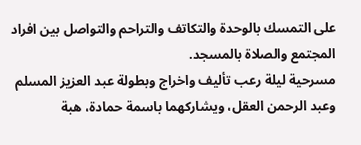على التمسك بالوحدة والتكاتف والتراحم والتواصل بين افراد المجتمع والصلاة بالمسجد.
مسرحية ليلة رعب تأليف واخراج وبطولة عبد العزيز المسلم وعبد الرحمن العقل، ويشاركهما باسمة حمادة، هبة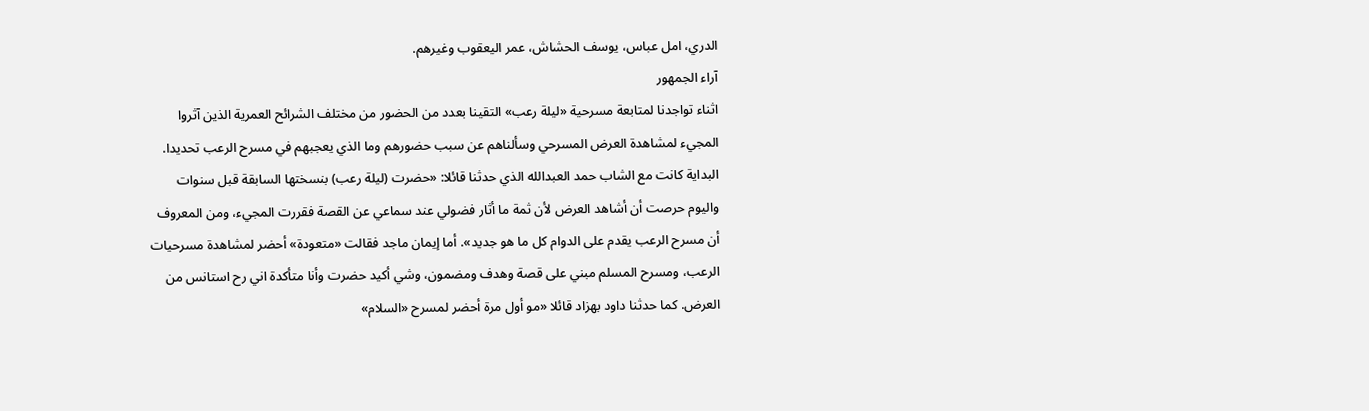الدري، امل عباس، يوسف الحشاش، عمر اليعقوب وغيرهم.
آراء الجمهور
اثناء تواجدنا لمتابعة مسرحية «ليلة رعب» التقينا بعدد من الحضور من مختلف الشرائح العمرية الذين آثروا المجيء لمشاهدة العرض المسرحي وسألناهم عن سبب حضورهم وما الذي يعجبهم في مسرح الرعب تحديدا.
البداية كانت مع الشاب حمد العبدالله الذي حدثنا قائلا: «حضرت (ليلة رعب) بنسختها السابقة قبل سنوات واليوم حرصت أن أشاهد العرض لأن ثمة ما أثار فضولي عند سماعي عن القصة فقررت المجيء، ومن المعروف أن مسرح الرعب يقدم على الدوام كل ما هو جديد». أما إيمان ماجد فقالت «متعودة» أحضر لمشاهدة مسرحيات الرعب، ومسرح المسلم مبني على قصة وهدف ومضمون، وشي أكيد حضرت وأنا متأكدة اني رح استانس من العرض. كما حدثنا داود بهزاد قائلا «مو أول مرة أحضر لمسرح «السلام»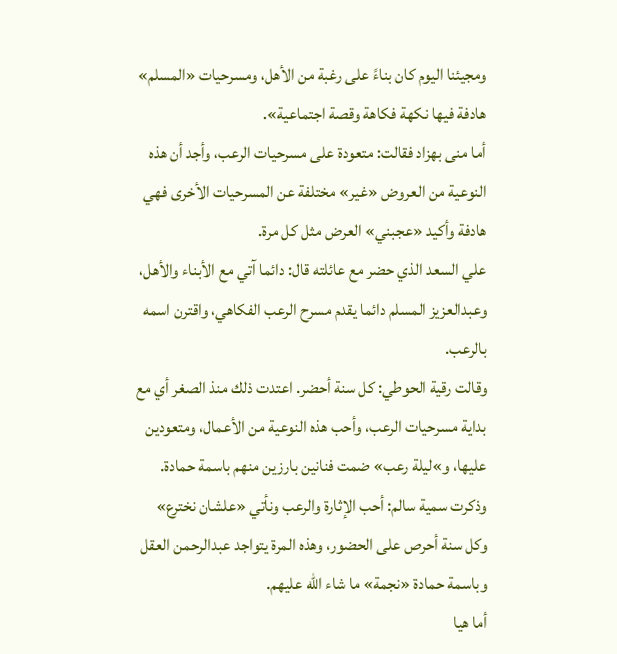ومجيئنا اليوم كان بناءً على رغبة من الأهل، ومسرحيات «المسلم» هادفة فيها نكهة فكاهة وقصة اجتماعية».
أما منى بهزاد فقالت: متعودة على مسرحيات الرعب، وأجد أن هذه النوعية من العروض «غير» مختلفة عن المسرحيات الأخرى فهي هادفة وأكيد «عجبني» العرض مثل كل مرة.
علي السعد الذي حضر مع عائلته قال: دائما آتي مع الأبناء والأهل، وعبدالعزيز المسلم دائما يقدم مسرح الرعب الفكاهي، واقترن اسمه بالرعب.
وقالت رقية الحوطي: كل سنة أحضر. اعتدت ذلك منذ الصغر أي مع بداية مسرحيات الرعب، وأحب هذه النوعية من الأعمال، ومتعودين عليها، و»ليلة رعب» ضمت فنانين بارزين منهم باسمة حمادة.
وذكرت سمية سالم: أحب الإثارة والرعب ونأتي «علشان نخترع» وكل سنة أحرص على الحضور، وهذه المرة يتواجد عبدالرحمن العقل وباسمة حمادة «نجمة» ما شاء الله عليهم.
أما هيا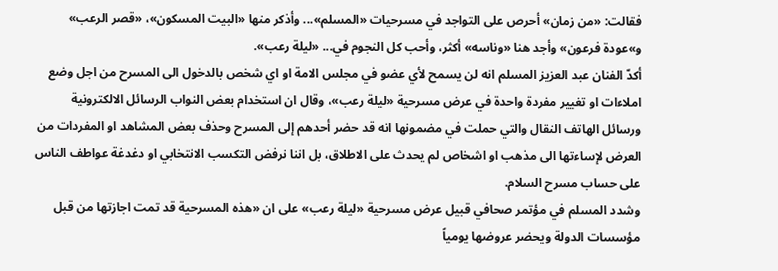فقالت: «من زمان» أحرص على التواجد في مسرحيات «المسلم»... وأذكر منها «البيت المسكون»، «قصر الرعب» و»عودة فرعون» وأجد هنا «وناسه» أكثر، وأحب كل النجوم في... «ليلة رعب».
أكدّ الفنان عبد العزيز المسلم انه لن يسمح لأي عضو في مجلس الامة او اي شخص بالدخول الى المسرح من اجل وضع املاءات او تغيير مفردة واحدة في عرض مسرحية «ليلة رعب»، وقال ان استخدام بعض النواب الرسائل الالكترونية ورسائل الهاتف النقال والتي حملت في مضمونها انه قد حضر أحدهم إلى المسرح وحذف بعض المشاهد او المفردات من العرض لإساءتها الى مذهب او اشخاص لم يحدث على الاطلاق، بل اننا نرفض التكسب الانتخابي او دغدغة عواطف الناس على حساب مسرح السلام.
وشدد المسلم في مؤتمر صحافي قبيل عرض مسرحية «ليلة رعب» على ان «هذه المسرحية قد تمت اجازتها من قبل مؤسسات الدولة ويحضر عروضها يومياً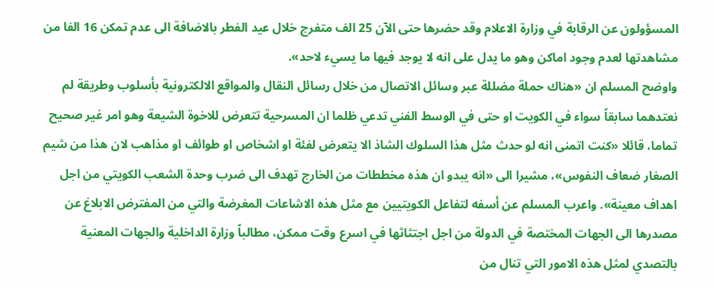المسؤولون عن الرقابة في وزارة الاعلام وقد حضرها حتى الآن 25 الف متفرج خلال عيد الفطر بالاضافة الى عدم تمكن 16 الفا من مشاهدتها لعدم وجود اماكن وهو ما يدل على انه لا يوجد فيها ما يسيء لاحد».
واوضح المسلم ان «هناك حملة مضللة عبر وسائل الاتصال من خلال رسائل النقال والمواقع الالكترونية بأسلوب وطريقة لم نعتدهما سابقاً سواء في الكويت او حتى في الوسط الفني تدعي ظلما ان المسرحية تتعرض للاخوة الشيعة وهو امر غير صحيح تماما، قائلا «كنت اتمنى انه لو حدث مثل هذا السلوك الشاذ الا يتعرض لفئة او اشخاص او طوائف او مذاهب لان هذا من شيم الصغار ضعاف النفوس»، مشيرا الى «انه يبدو ان هذه مخططات من الخارج تهدف الى ضرب وحدة الشعب الكويتي من اجل اهداف معينة». واعرب المسلم عن أسفه لتفاعل الكويتيين مع مثل هذه الاشاعات المغرضة والتي من المفترض الابلاغ عن مصدرها الى الجهات المختصة في الدولة من اجل اجتثاثها في اسرع وقت ممكن، مطالباً وزارة الداخلية والجهات المعنية بالتصدي لمثل هذه الامور التي تنال من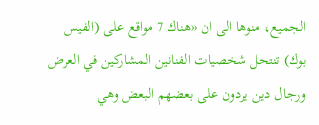الجميع، منوها الى ان «هناك 7 مواقع على (الفيس بوك) تنتحل شخصيات الفنانين المشاركين في العرض ورجال دين يردون على بعضهم البعض وهي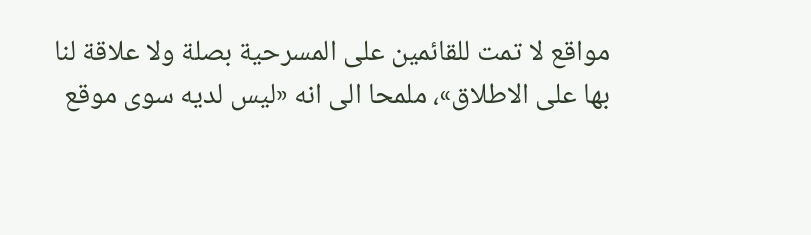مواقع لا تمت للقائمين على المسرحية بصلة ولا علاقة لنا بها على الاطلاق»، ملمحا الى انه «ليس لديه سوى موقع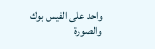واحد على الفيس بوك والصورة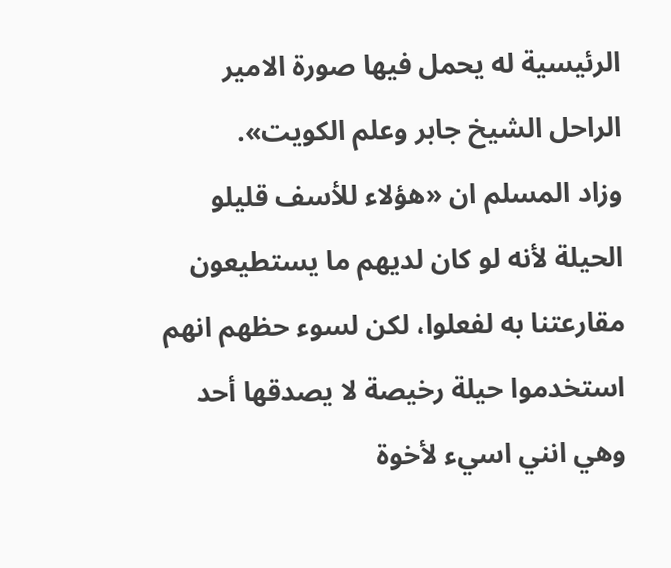الرئيسية له يحمل فيها صورة الامير الراحل الشيخ جابر وعلم الكويت».
وزاد المسلم ان «هؤلاء للأسف قليلو الحيلة لأنه لو كان لديهم ما يستطيعون مقارعتنا به لفعلوا، لكن لسوء حظهم انهم استخدموا حيلة رخيصة لا يصدقها أحد وهي انني اسيء لأخوة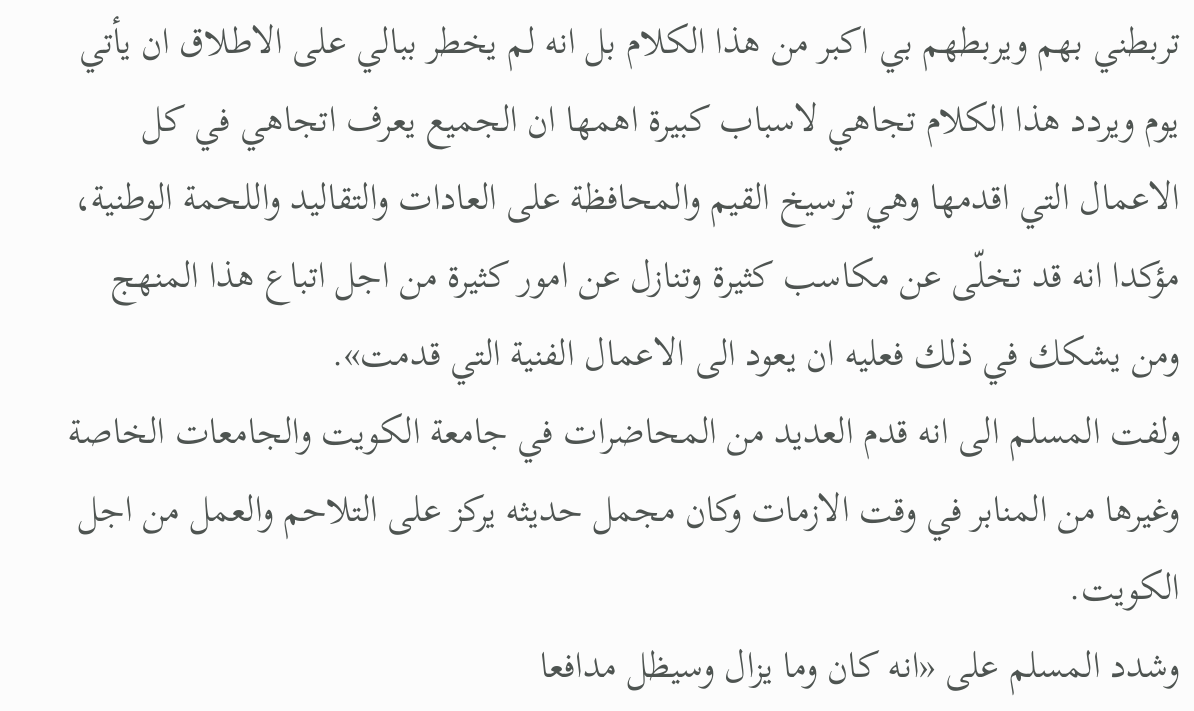تربطني بهم ويربطهم بي اكبر من هذا الكلام بل انه لم يخطر ببالي على الاطلاق ان يأتي يوم ويردد هذا الكلام تجاهي لاسباب كبيرة اهمها ان الجميع يعرف اتجاهي في كل الاعمال التي اقدمها وهي ترسيخ القيم والمحافظة على العادات والتقاليد واللحمة الوطنية، مؤكدا انه قد تخلّى عن مكاسب كثيرة وتنازل عن امور كثيرة من اجل اتباع هذا المنهج ومن يشكك في ذلك فعليه ان يعود الى الاعمال الفنية التي قدمت».
ولفت المسلم الى انه قدم العديد من المحاضرات في جامعة الكويت والجامعات الخاصة وغيرها من المنابر في وقت الازمات وكان مجمل حديثه يركز على التلاحم والعمل من اجل الكويت.
وشدد المسلم على «انه كان وما يزال وسيظل مدافعا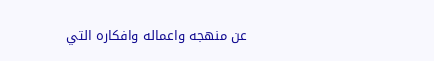عن منهجه واعماله وافكاره التي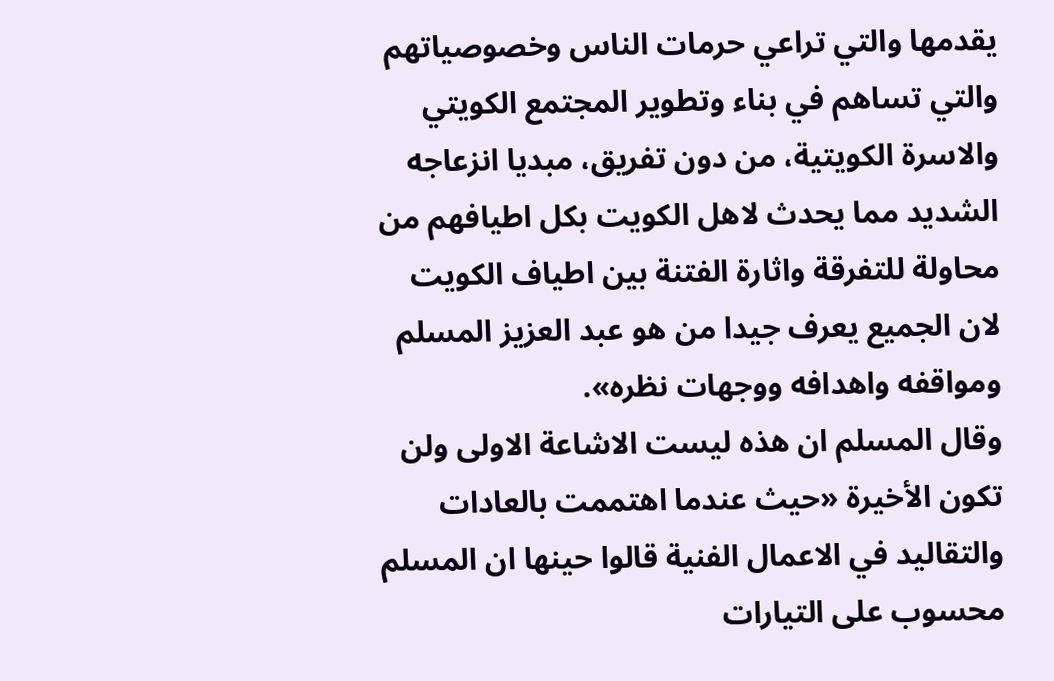يقدمها والتي تراعي حرمات الناس وخصوصياتهم والتي تساهم في بناء وتطوير المجتمع الكويتي والاسرة الكويتية، من دون تفريق، مبديا انزعاجه الشديد مما يحدث لاهل الكويت بكل اطيافهم من محاولة للتفرقة واثارة الفتنة بين اطياف الكويت لان الجميع يعرف جيدا من هو عبد العزيز المسلم ومواقفه واهدافه ووجهات نظره».
وقال المسلم ان هذه ليست الاشاعة الاولى ولن تكون الأخيرة «حيث عندما اهتممت بالعادات والتقاليد في الاعمال الفنية قالوا حينها ان المسلم محسوب على التيارات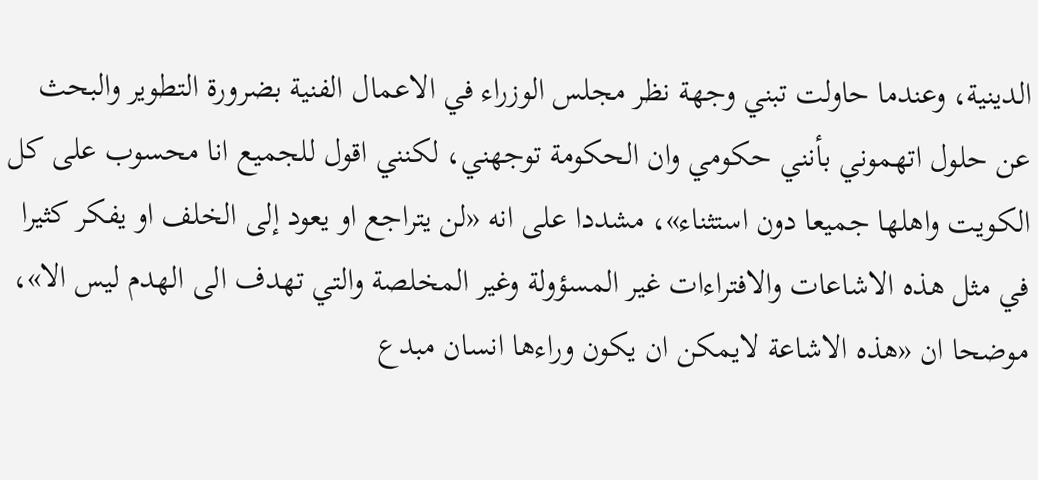الدينية، وعندما حاولت تبني وجهة نظر مجلس الوزراء في الاعمال الفنية بضرورة التطوير والبحث عن حلول اتهموني بأنني حكومي وان الحكومة توجهني، لكنني اقول للجميع انا محسوب على كل الكويت واهلها جميعا دون استثناء»، مشددا على انه «لن يتراجع او يعود إلى الخلف او يفكر كثيرا في مثل هذه الاشاعات والافتراءات غير المسؤولة وغير المخلصة والتي تهدف الى الهدم ليس الا»، موضحا ان «هذه الاشاعة لايمكن ان يكون وراءها انسان مبدع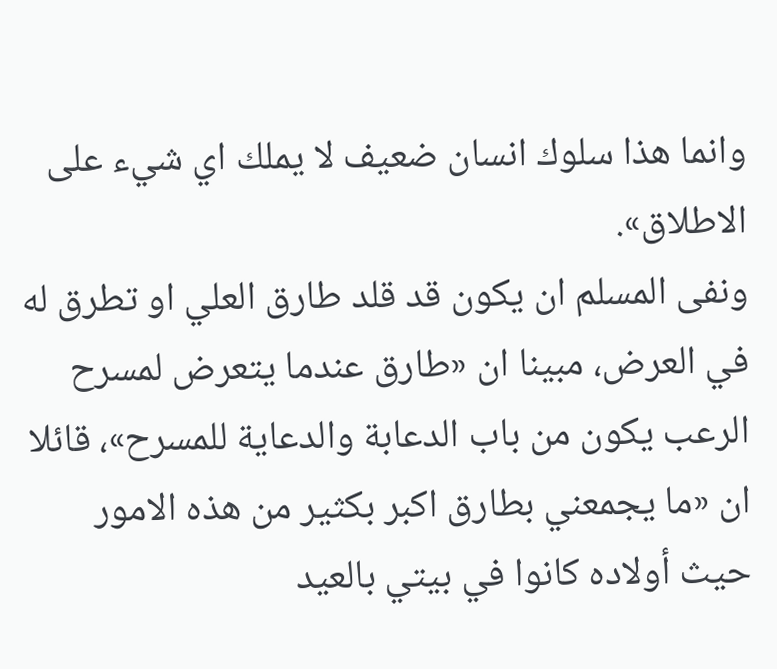وانما هذا سلوك انسان ضعيف لا يملك اي شيء على الاطلاق».
ونفى المسلم ان يكون قد قلد طارق العلي او تطرق له في العرض، مبينا ان «طارق عندما يتعرض لمسرح الرعب يكون من باب الدعابة والدعاية للمسرح»، قائلا ان «ما يجمعني بطارق اكبر بكثير من هذه الامور حيث أولاده كانوا في بيتي بالعيد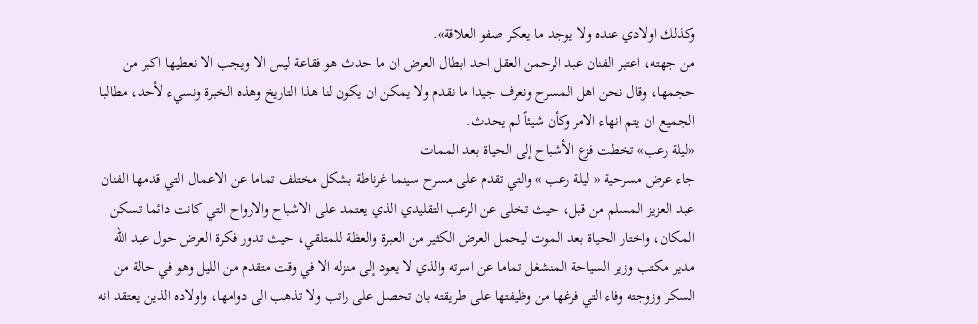وكذلك اولادي عنده ولا يوجد ما يعكر صفو العلاقة».
من جهته، اعتبر الفنان عبد الرحمن العقل احد ابطال العرض ان ما حدث هو فقاعة ليس الا ويجب الا نعطيها اكبر من حجمها، وقال نحن اهل المسرح ونعرف جيدا ما نقدم ولا يمكن ان يكون لنا هذا التاريخ وهذه الخبرة ونسيء لأحد، مطالبا الجميع ان يتم انهاء الامر وكأن شيئاً لم يحدث.
«ليلة رعب» تخطت فزع الأشباح إلى الحياة بعد الممات
جاء عرض مسرحية « ليلة رعب » والتي تقدم على مسرح سينما غرناطة بشكل مختلف تماما عن الاعمال التي قدمها الفنان عبد العزيز المسلم من قبل، حيث تخلى عن الرعب التقليدي الذي يعتمد على الاشباح والارواح التي كانت دائما تسكن المكان، واختار الحياة بعد الموت ليحمل العرض الكثير من العبرة والعظة للمتلقي، حيث تدور فكرة العرض حول عبد الله مدير مكتب وزير السياحة المنشغل تماما عن اسرته والذي لا يعود إلى منزله الا في وقت متقدم من الليل وهو في حالة من السكر وزوجته وفاء التي فرغها من وظيفتها على طريقته بان تحصل على راتب ولا تذهب الى دوامها، واولاده الذين يعتقد انه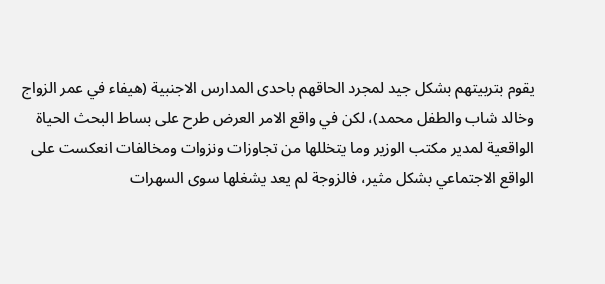يقوم بتربيتهم بشكل جيد لمجرد الحاقهم باحدى المدارس الاجنبية (هيفاء في عمر الزواج وخالد شاب والطفل محمد)، لكن في واقع الامر العرض طرح على بساط البحث الحياة الواقعية لمدير مكتب الوزير وما يتخللها من تجاوزات ونزوات ومخالفات انعكست على الواقع الاجتماعي بشكل مثير، فالزوجة لم يعد يشغلها سوى السهرات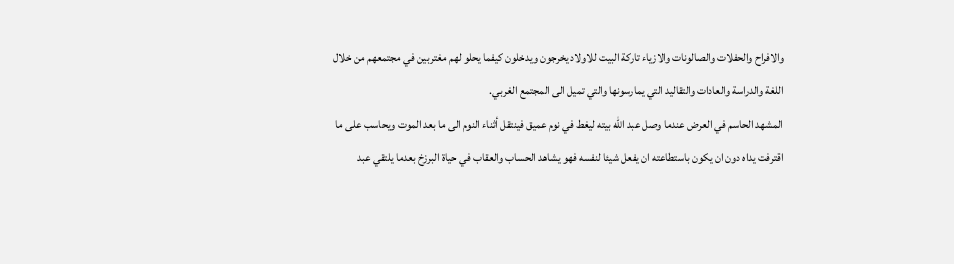والافراح والحفلات والصالونات والازياء تاركة البيت للاولاد يخرجون ويدخلون كيفما يحلو لهم مغتربين في مجتمعهم من خلال اللغة والدراسة والعادات والتقاليد التي يمارسونها والتي تميل الى المجتمع الغربي.
المشهد الحاسم في العرض عندما وصل عبد الله بيته ليغط في نوم عميق فينتقل أثناء النوم الى ما بعد الموت ويحاسب على ما اقترفت يداه دون ان يكون باستطاعته ان يفعل شيئا لنفسه فهو يشاهد الحساب والعقاب في حياة البرزخ بعدما يلتقي عبد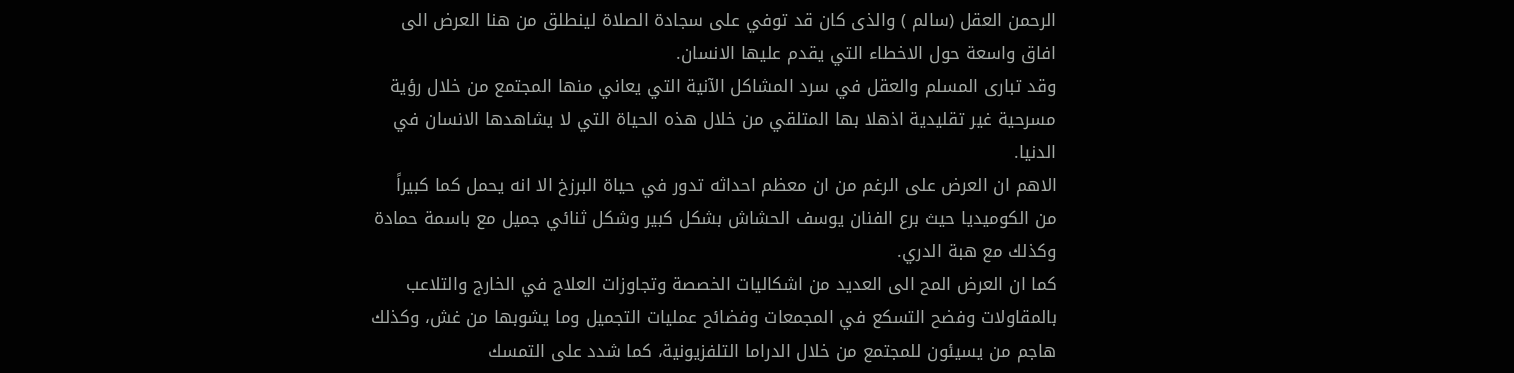الرحمن العقل (سالم ) والذى كان قد توفي على سجادة الصلاة لينطلق من هنا العرض الى افاق واسعة حول الاخطاء التي يقدم عليها الانسان.
وقد تبارى المسلم والعقل في سرد المشاكل الآنية التي يعاني منها المجتمع من خلال رؤية مسرحية غير تقليدية اذهلا بها المتلقي من خلال هذه الحياة التي لا يشاهدها الانسان في الدنيا.
الاهم ان العرض على الرغم من ان معظم احداثه تدور في حياة البرزخ الا انه يحمل كما كبيراً من الكوميديا حيث برع الفنان يوسف الحشاش بشكل كبير وشكل ثنائي جميل مع باسمة حمادة وكذلك مع هبة الدري.
كما ان العرض المح الى العديد من اشكاليات الخصصة وتجاوزات العلاج في الخارج والتلاعب بالمقاولات وفضح التسكع في المجمعات وفضائح عمليات التجميل وما يشوبها من غش، وكذلك هاجم من يسيئون للمجتمع من خلال الدراما التلفزيونية، كما شدد على التمسك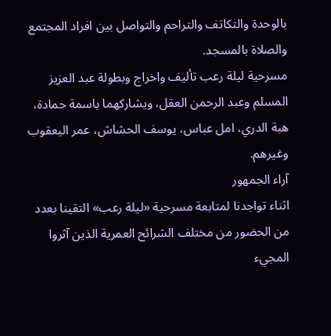بالوحدة والتكاتف والتراحم والتواصل بين افراد المجتمع والصلاة بالمسجد.
مسرحية ليلة رعب تأليف واخراج وبطولة عبد العزيز المسلم وعبد الرحمن العقل، ويشاركهما باسمة حمادة، هبة الدري، امل عباس، يوسف الحشاش، عمر اليعقوب وغيرهم.
آراء الجمهور
اثناء تواجدنا لمتابعة مسرحية «ليلة رعب» التقينا بعدد من الحضور من مختلف الشرائح العمرية الذين آثروا المجيء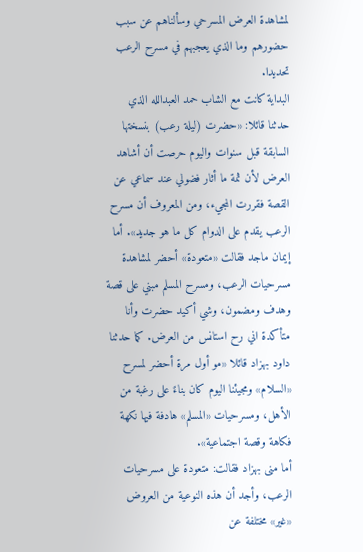لمشاهدة العرض المسرحي وسألناهم عن سبب حضورهم وما الذي يعجبهم في مسرح الرعب تحديدا.
البداية كانت مع الشاب حمد العبدالله الذي حدثنا قائلا: «حضرت (ليلة رعب) بنسختها السابقة قبل سنوات واليوم حرصت أن أشاهد العرض لأن ثمة ما أثار فضولي عند سماعي عن القصة فقررت المجيء، ومن المعروف أن مسرح الرعب يقدم على الدوام كل ما هو جديد». أما إيمان ماجد فقالت «متعودة» أحضر لمشاهدة مسرحيات الرعب، ومسرح المسلم مبني على قصة وهدف ومضمون، وشي أكيد حضرت وأنا متأكدة اني رح استانس من العرض. كما حدثنا داود بهزاد قائلا «مو أول مرة أحضر لمسرح «السلام» ومجيئنا اليوم كان بناءً على رغبة من الأهل، ومسرحيات «المسلم» هادفة فيها نكهة فكاهة وقصة اجتماعية».
أما منى بهزاد فقالت: متعودة على مسرحيات الرعب، وأجد أن هذه النوعية من العروض «غير» مختلفة عن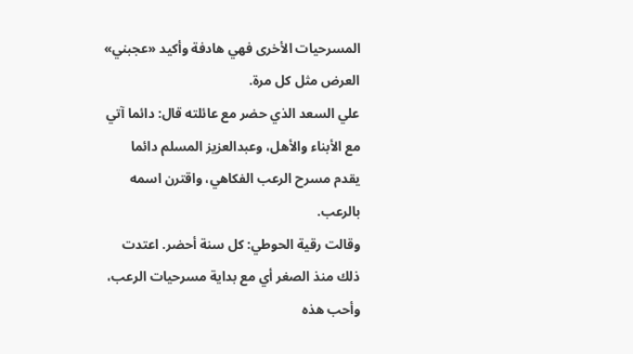المسرحيات الأخرى فهي هادفة وأكيد «عجبني» العرض مثل كل مرة.
علي السعد الذي حضر مع عائلته قال: دائما آتي مع الأبناء والأهل، وعبدالعزيز المسلم دائما يقدم مسرح الرعب الفكاهي، واقترن اسمه بالرعب.
وقالت رقية الحوطي: كل سنة أحضر. اعتدت ذلك منذ الصغر أي مع بداية مسرحيات الرعب، وأحب هذه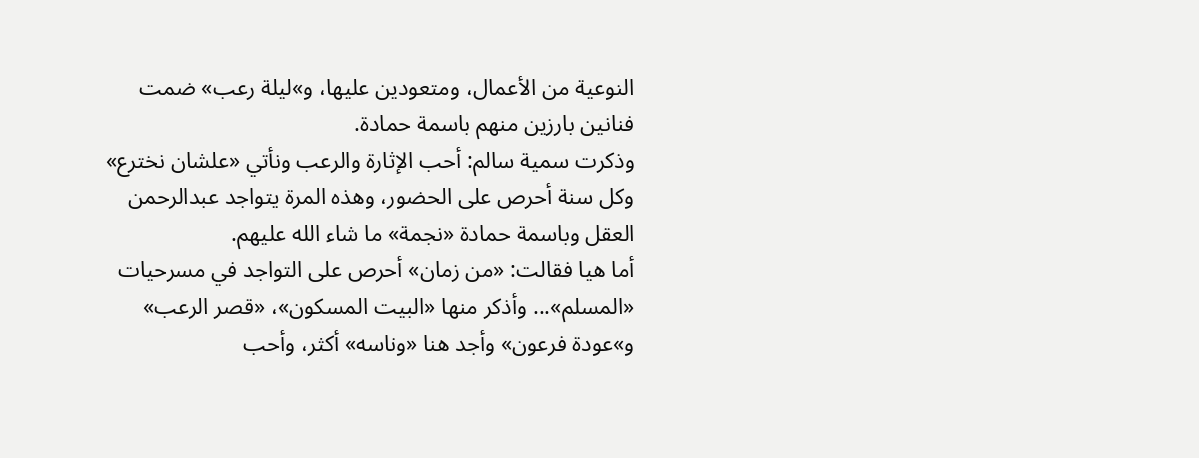النوعية من الأعمال، ومتعودين عليها، و»ليلة رعب» ضمت فنانين بارزين منهم باسمة حمادة.
وذكرت سمية سالم: أحب الإثارة والرعب ونأتي «علشان نخترع» وكل سنة أحرص على الحضور، وهذه المرة يتواجد عبدالرحمن العقل وباسمة حمادة «نجمة» ما شاء الله عليهم.
أما هيا فقالت: «من زمان» أحرص على التواجد في مسرحيات «المسلم»... وأذكر منها «البيت المسكون»، «قصر الرعب» و»عودة فرعون» وأجد هنا «وناسه» أكثر، وأحب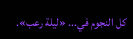كل النجوم في... «ليلة رعب».